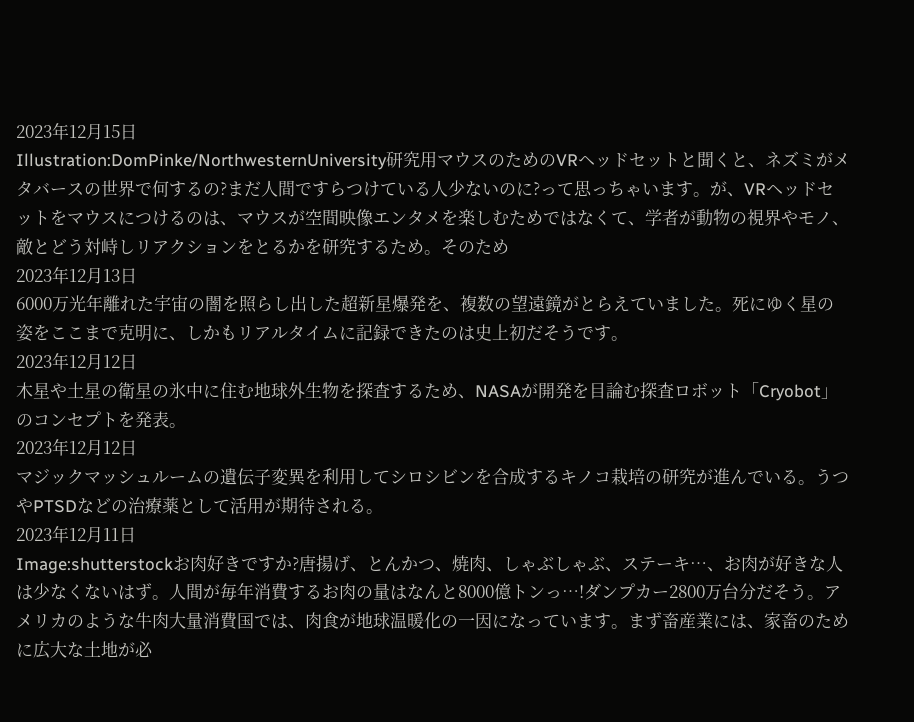2023年12月15日
Illustration:DomPinke/NorthwesternUniversity研究用マウスのためのVRヘッドセットと聞くと、ネズミがメタバースの世界で何するの?まだ人間ですらつけている人少ないのに?って思っちゃいます。が、VRヘッドセットをマウスにつけるのは、マウスが空間映像エンタメを楽しむためではなくて、学者が動物の視界やモノ、敵とどう対峙しリアクションをとるかを研究するため。そのため
2023年12月13日
6000万光年離れた宇宙の闇を照らし出した超新星爆発を、複数の望遠鏡がとらえていました。死にゆく星の姿をここまで克明に、しかもリアルタイムに記録できたのは史上初だそうです。
2023年12月12日
木星や土星の衛星の氷中に住む地球外生物を探査するため、NASAが開発を目論む探査ロボット「Cryobot」のコンセプトを発表。
2023年12月12日
マジックマッシュルームの遺伝子変異を利用してシロシビンを合成するキノコ栽培の研究が進んでいる。うつやPTSDなどの治療薬として活用が期待される。
2023年12月11日
Image:shutterstockお肉好きですか?唐揚げ、とんかつ、焼肉、しゃぶしゃぶ、ステーキ…、お肉が好きな人は少なくないはず。人間が毎年消費するお肉の量はなんと8000億トンっ…!ダンプカー2800万台分だそう。アメリカのような牛肉大量消費国では、肉食が地球温暖化の一因になっています。まず畜産業には、家畜のために広大な土地が必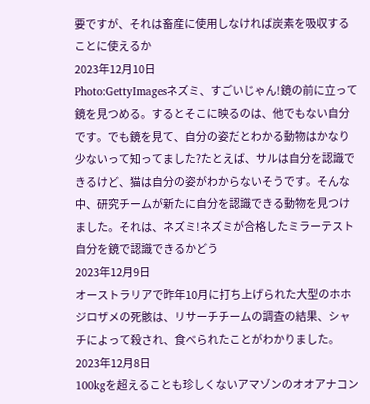要ですが、それは畜産に使用しなければ炭素を吸収することに使えるか
2023年12月10日
Photo:GettyImagesネズミ、すごいじゃん!鏡の前に立って鏡を見つめる。するとそこに映るのは、他でもない自分です。でも鏡を見て、自分の姿だとわかる動物はかなり少ないって知ってました?たとえば、サルは自分を認識できるけど、猫は自分の姿がわからないそうです。そんな中、研究チームが新たに自分を認識できる動物を見つけました。それは、ネズミ!ネズミが合格したミラーテスト自分を鏡で認識できるかどう
2023年12月9日
オーストラリアで昨年10月に打ち上げられた大型のホホジロザメの死骸は、リサーチチームの調査の結果、シャチによって殺され、食べられたことがわかりました。
2023年12月8日
100kgを超えることも珍しくないアマゾンのオオアナコン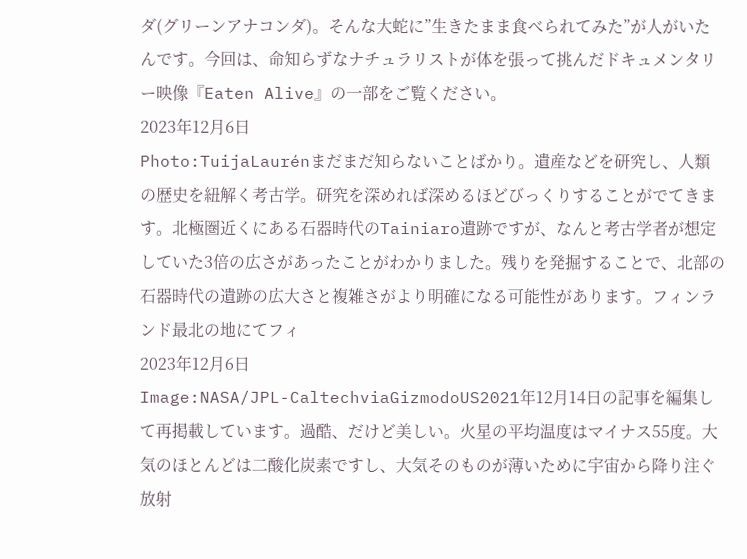ダ(グリーンアナコンダ)。そんな大蛇に”生きたまま食べられてみた”が人がいたんです。今回は、命知らずなナチュラリストが体を張って挑んだドキュメンタリー映像『Eaten Alive』の一部をご覧ください。
2023年12月6日
Photo:TuijaLaurénまだまだ知らないことばかり。遺産などを研究し、人類の歴史を紐解く考古学。研究を深めれば深めるほどびっくりすることがでてきます。北極圏近くにある石器時代のTainiaro遺跡ですが、なんと考古学者が想定していた3倍の広さがあったことがわかりました。残りを発掘することで、北部の石器時代の遺跡の広大さと複雑さがより明確になる可能性があります。フィンランド最北の地にてフィ
2023年12月6日
Image:NASA/JPL-CaltechviaGizmodoUS2021年12月14日の記事を編集して再掲載しています。過酷、だけど美しい。火星の平均温度はマイナス55度。大気のほとんどは二酸化炭素ですし、大気そのものが薄いために宇宙から降り注ぐ放射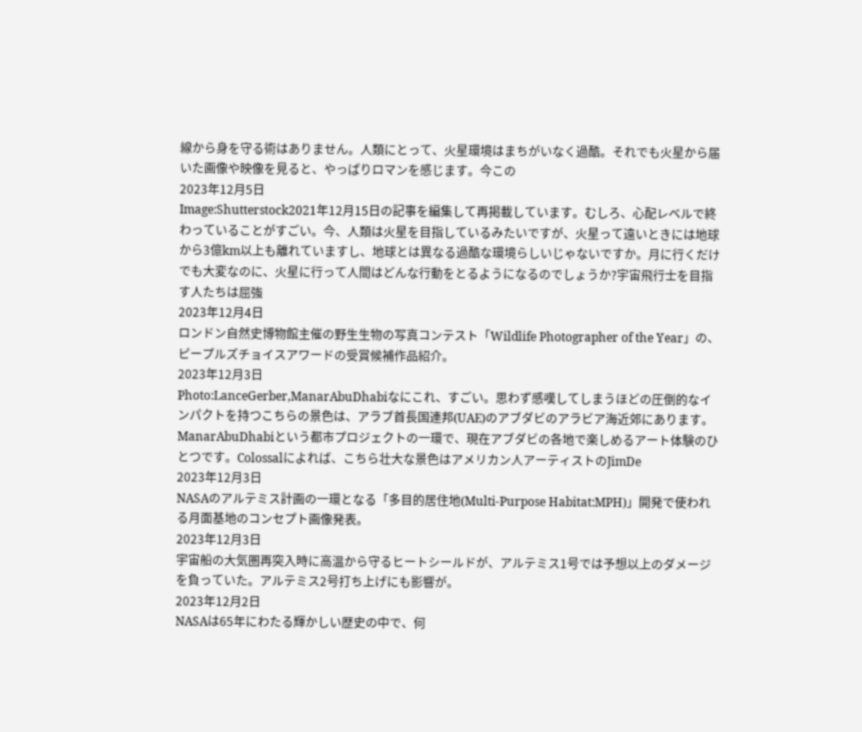線から身を守る術はありません。人類にとって、火星環境はまちがいなく過酷。それでも火星から届いた画像や映像を見ると、やっぱりロマンを感じます。今この
2023年12月5日
Image:Shutterstock2021年12月15日の記事を編集して再掲載しています。むしろ、心配レベルで終わっていることがすごい。今、人類は火星を目指しているみたいですが、火星って遠いときには地球から3億km以上も離れていますし、地球とは異なる過酷な環境らしいじゃないですか。月に行くだけでも大変なのに、火星に行って人間はどんな行動をとるようになるのでしょうか?宇宙飛行士を目指す人たちは屈強
2023年12月4日
ロンドン自然史博物館主催の野生生物の写真コンテスト「Wildlife Photographer of the Year」の、ピープルズチョイスアワードの受賞候補作品紹介。
2023年12月3日
Photo:LanceGerber,ManarAbuDhabiなにこれ、すごい。思わず感嘆してしまうほどの圧倒的なインパクトを持つこちらの景色は、アラブ首長国連邦(UAE)のアブダビのアラビア海近郊にあります。ManarAbuDhabiという都市プロジェクトの一環で、現在アブダビの各地で楽しめるアート体験のひとつです。Colossalによれば、こちら壮大な景色はアメリカン人アーティストのJimDe
2023年12月3日
NASAのアルテミス計画の一環となる「多目的居住地(Multi-Purpose Habitat:MPH)」開発で使われる月面基地のコンセプト画像発表。
2023年12月3日
宇宙船の大気圏再突入時に高温から守るヒートシールドが、アルテミス1号では予想以上のダメージを負っていた。アルテミス2号打ち上げにも影響が。
2023年12月2日
NASAは65年にわたる輝かしい歴史の中で、何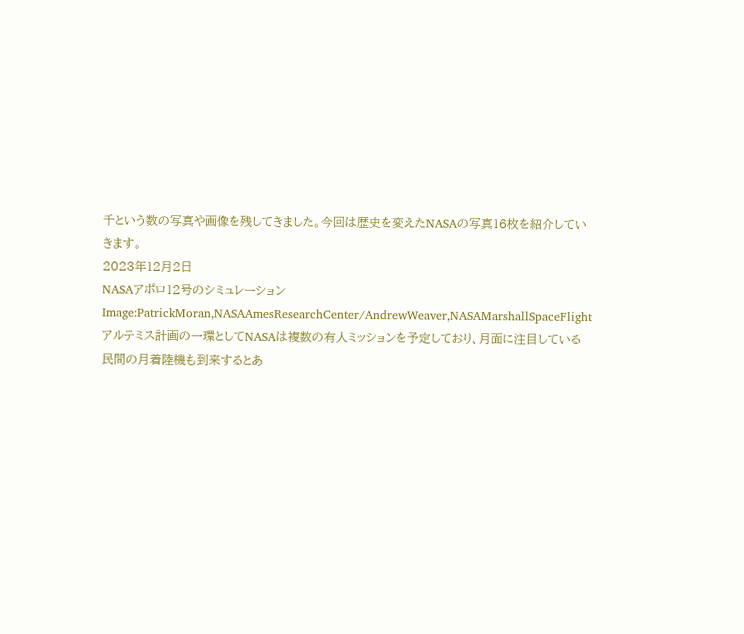千という数の写真や画像を残してきました。今回は歴史を変えたNASAの写真16枚を紹介していきます。
2023年12月2日
NASAアポロ12号のシミュレーションImage:PatrickMoran,NASAAmesResearchCenter/AndrewWeaver,NASAMarshallSpaceFlightアルテミス計画の一環としてNASAは複数の有人ミッションを予定しており、月面に注目している民間の月着陸機も到来するとあ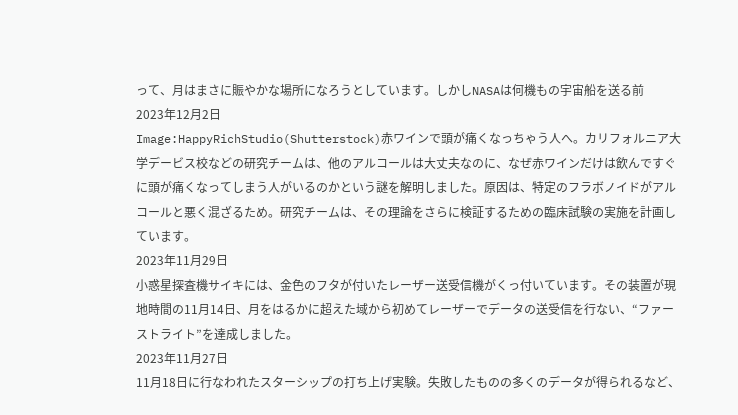って、月はまさに賑やかな場所になろうとしています。しかしNASAは何機もの宇宙船を送る前
2023年12月2日
Image:HappyRichStudio(Shutterstock)赤ワインで頭が痛くなっちゃう人へ。カリフォルニア大学デービス校などの研究チームは、他のアルコールは大丈夫なのに、なぜ赤ワインだけは飲んですぐに頭が痛くなってしまう人がいるのかという謎を解明しました。原因は、特定のフラボノイドがアルコールと悪く混ざるため。研究チームは、その理論をさらに検証するための臨床試験の実施を計画しています。
2023年11月29日
小惑星探査機サイキには、金色のフタが付いたレーザー送受信機がくっ付いています。その装置が現地時間の11月14日、月をはるかに超えた域から初めてレーザーでデータの送受信を行ない、“ファーストライト”を達成しました。
2023年11月27日
11月18日に行なわれたスターシップの打ち上げ実験。失敗したものの多くのデータが得られるなど、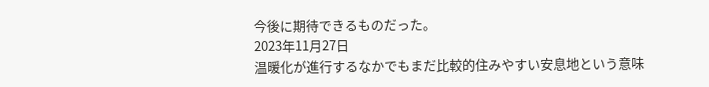今後に期待できるものだった。
2023年11月27日
温暖化が進行するなかでもまだ比較的住みやすい安息地という意味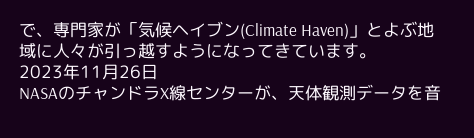で、専門家が「気候ヘイブン(Climate Haven)」とよぶ地域に人々が引っ越すようになってきています。
2023年11月26日
NASAのチャンドラX線センターが、天体観測データを音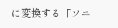に変換する「ソニ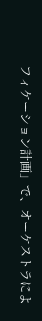フィケーション計画」で、オーケストラによ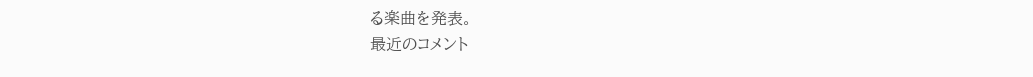る楽曲を発表。
最近のコメント